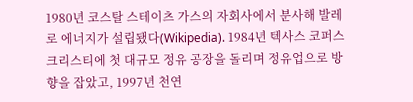1980년 코스탈 스테이츠 가스의 자회사에서 분사해 발레로 에너지가 설립됐다(Wikipedia). 1984년 텍사스 코퍼스 크리스티에 첫 대규모 정유 공장을 돌리며 정유업으로 방향을 잡았고, 1997년 천연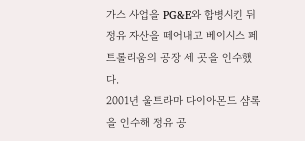가스 사업을 PG&E와 합병시킨 뒤 정유 자산을 떼어내고 베이시스 페트롤리움의 공장 세 곳을 인수했다.
2001년 울트라마 다이아몬드 샴록을 인수해 정유 공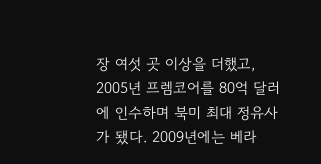장 여섯 곳 이상을 더했고, 2005년 프렘코어를 80억 달러에 인수하며 북미 최대 정유사가 됐다. 2009년에는 베라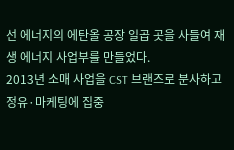선 에너지의 에탄올 공장 일곱 곳을 사들여 재생 에너지 사업부를 만들었다.
2013년 소매 사업을 CST 브랜즈로 분사하고 정유·마케팅에 집중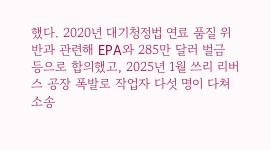했다. 2020년 대기청정법 연료 품질 위반과 관련해 EPA와 285만 달러 벌금 등으로 합의했고, 2025년 1월 쓰리 리버스 공장 폭발로 작업자 다섯 명이 다쳐 소송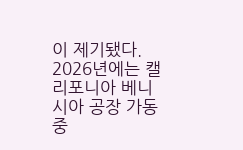이 제기됐다. 2026년에는 캘리포니아 베니시아 공장 가동 중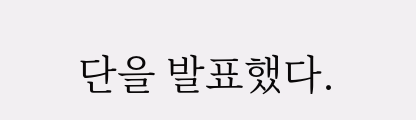단을 발표했다.